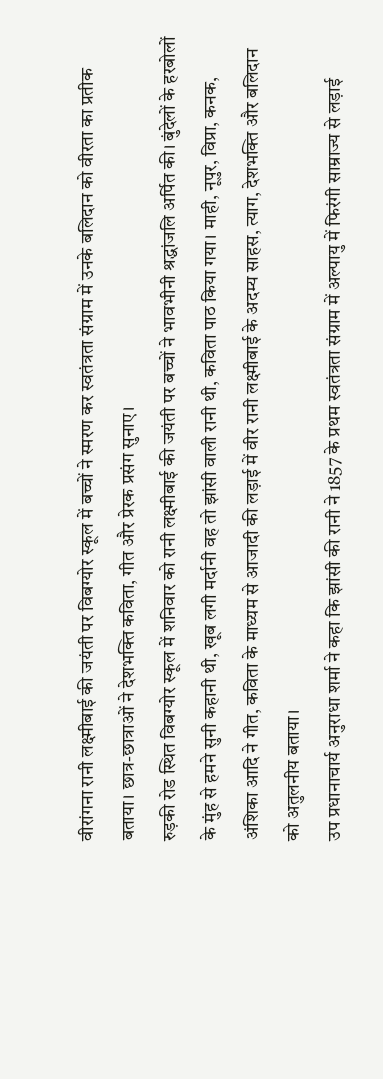वीरांगना रानी लक्ष्मीबाई की जयंती पर विबग्योर स्कूल में बच्चों ने स्मरण कर स्वतंत्रता संग्राम में उनके बलिदान को वीरता का प्रतीक बताया। छात्र-छात्राओं ने देशभक्ति कविता, गीत और प्रेरक प्रसंग सुनाए।
रुड़की रोड स्थित विबग्योर स्कूल में शनिवार को रानी लक्ष्मीबाई की जयंती पर बच्चों ने भावभीनी श्रद्धांजलि अर्पित की। बुंदेलों के हरबोलों के मुंह से हमने सुनी कहानी थी, खूब लगी मर्दानी वह तो झांसी वाली रानी थी, कविता पाठ किया गया। माही, नूपुर, विप्रा, कनक, अंशिका आदि ने गीत, कविता के माध्यम से आजादी की लड़ाई में वीर रानी लक्ष्मीबाई के अदम्य साहस, त्याग, देशभक्ति और बलिदान को अतुलनीय बताया।
उप प्रधानाचार्य अनुराधा शर्मा ने कहा कि झांसी की रानी ने 1857 के प्रथम स्वतंत्रता संग्राम में अल्पायु में फिरंगी साम्राज्य से लड़ाई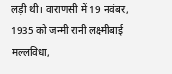लड़ी थी। वाराणसी में 19 नवंबर, 1935 को जन्मी रानी लक्ष्मीबाई मल्लविधा,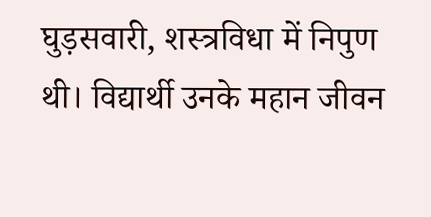घुड़सवारी, शस्त्रविधा में निपुण थी। विद्यार्थी उनके महान जीवन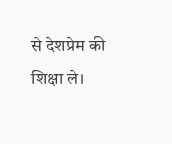से देशप्रेम की शिक्षा ले।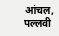आंचल, पल्लवी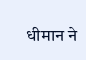धीमान ने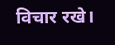विचार रखे।